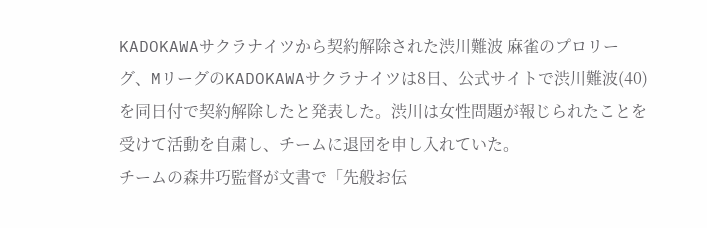KADOKAWAサクラナイツから契約解除された渋川難波 麻雀のプロリーグ、MリーグのKADOKAWAサクラナイツは8日、公式サイトで渋川難波(40)を同日付で契約解除したと発表した。渋川は女性問題が報じられたことを受けて活動を自粛し、チームに退団を申し入れていた。
チームの森井巧監督が文書で「先般お伝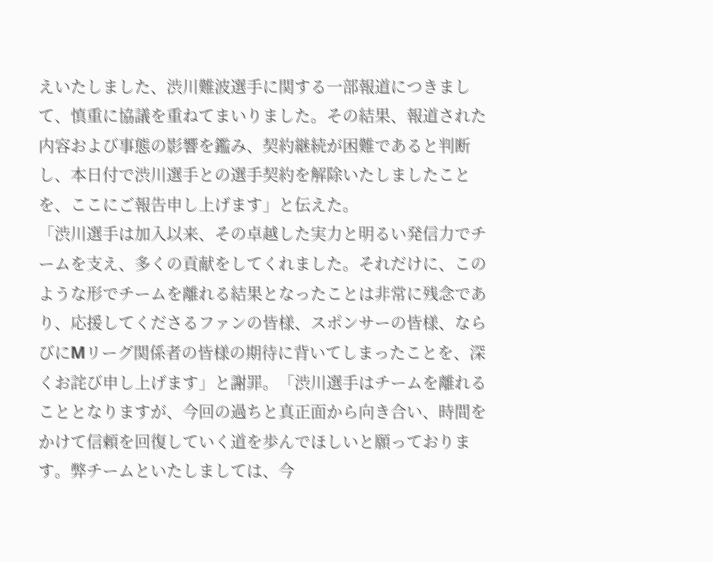えいたしました、渋川難波選手に関する一部報道につきまして、慎重に協議を重ねてまいりました。その結果、報道された内容および事態の影響を鑑み、契約継続が困難であると判断し、本日付で渋川選手との選手契約を解除いたしましたことを、ここにご報告申し上げます」と伝えた。
「渋川選手は加入以来、その卓越した実力と明るい発信力でチームを支え、多くの貢献をしてくれました。それだけに、このような形でチームを離れる結果となったことは非常に残念であり、応援してくださるファンの皆様、スポンサーの皆様、ならびにMリーグ関係者の皆様の期待に背いてしまったことを、深くお詫び申し上げます」と謝罪。「渋川選手はチームを離れることとなりますが、今回の過ちと真正面から向き合い、時間をかけて信頼を回復していく道を歩んでほしいと願っております。弊チームといたしましては、今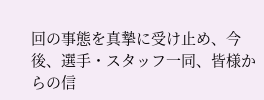回の事態を真摯に受け止め、今後、選手・スタッフ一同、皆様からの信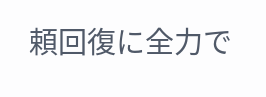頼回復に全力で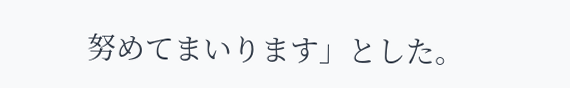努めてまいります」とした。